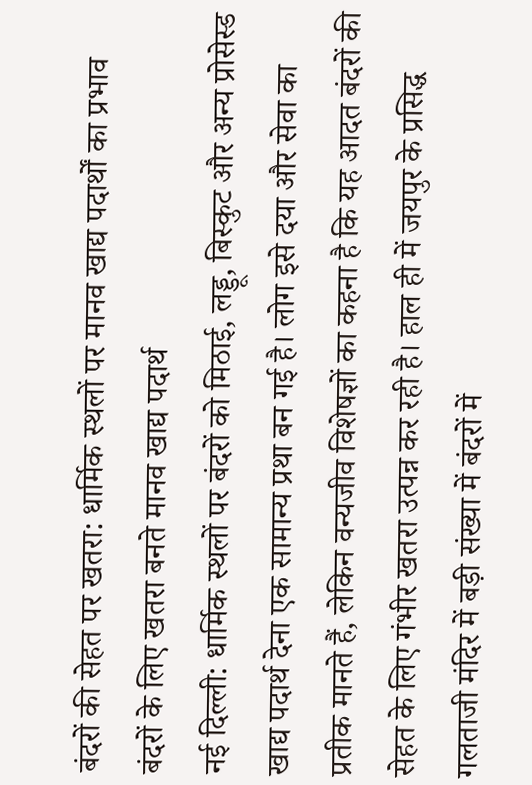बंदरों की सेहत पर खतरा: धार्मिक स्थलों पर मानव खाद्य पदार्थों का प्रभाव
बंदरों के लिए खतरा बनते मानव खाद्य पदार्थ
नई दिल्ली: धार्मिक स्थलों पर बंदरों को मिठाई, लड्डू, बिस्कुट और अन्य प्रोसेस्ड खाद्य पदार्थ देना एक सामान्य प्रथा बन गई है। लोग इसे दया और सेवा का प्रतीक मानते हैं, लेकिन वन्यजीव विशेषज्ञों का कहना है कि यह आदत बंदरों की सेहत के लिए गंभीर खतरा उत्पन्न कर रही है। हाल ही में जयपुर के प्रसिद्ध गलताजी मंदिर में बड़ी संख्या में बंदरों में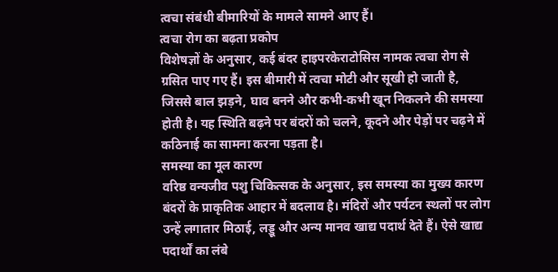त्वचा संबंधी बीमारियों के मामले सामने आए हैं।
त्वचा रोग का बढ़ता प्रकोप
विशेषज्ञों के अनुसार, कई बंदर हाइपरकेराटोसिस नामक त्वचा रोग से ग्रसित पाए गए हैं। इस बीमारी में त्वचा मोटी और सूखी हो जाती है, जिससे बाल झड़ने, घाव बनने और कभी-कभी खून निकलने की समस्या होती है। यह स्थिति बढ़ने पर बंदरों को चलने, कूदने और पेड़ों पर चढ़ने में कठिनाई का सामना करना पड़ता है।
समस्या का मूल कारण
वरिष्ठ वन्यजीव पशु चिकित्सक के अनुसार, इस समस्या का मुख्य कारण बंदरों के प्राकृतिक आहार में बदलाव है। मंदिरों और पर्यटन स्थलों पर लोग उन्हें लगातार मिठाई, लड्डू और अन्य मानव खाद्य पदार्थ देते हैं। ऐसे खाद्य पदार्थों का लंबे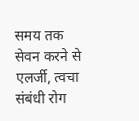समय तक सेवन करने से एलर्जी, त्वचा संबंधी रोग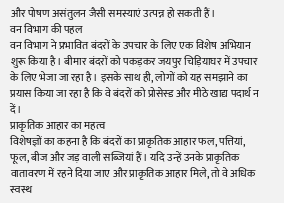और पोषण असंतुलन जैसी समस्याएं उत्पन्न हो सकती हैं।
वन विभाग की पहल
वन विभाग ने प्रभावित बंदरों के उपचार के लिए एक विशेष अभियान शुरू किया है। बीमार बंदरों को पकड़कर जयपुर चिड़ियाघर में उपचार के लिए भेजा जा रहा है। इसके साथ ही, लोगों को यह समझाने का प्रयास किया जा रहा है कि वे बंदरों को प्रोसेस्ड और मीठे खाद्य पदार्थ न दें।
प्राकृतिक आहार का महत्व
विशेषज्ञों का कहना है कि बंदरों का प्राकृतिक आहार फल, पत्तियां, फूल, बीज और जड़ वाली सब्जियां हैं। यदि उन्हें उनके प्राकृतिक वातावरण में रहने दिया जाए और प्राकृतिक आहार मिले, तो वे अधिक स्वस्थ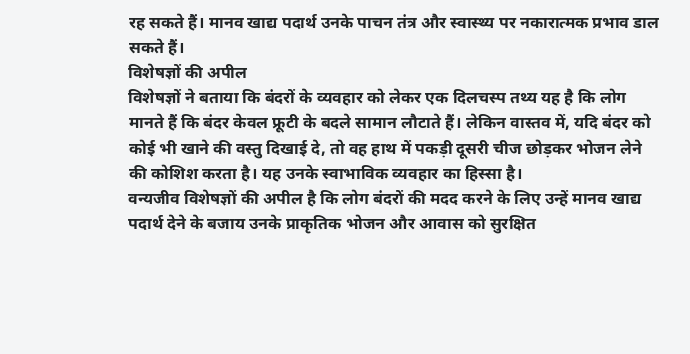रह सकते हैं। मानव खाद्य पदार्थ उनके पाचन तंत्र और स्वास्थ्य पर नकारात्मक प्रभाव डाल सकते हैं।
विशेषज्ञों की अपील
विशेषज्ञों ने बताया कि बंदरों के व्यवहार को लेकर एक दिलचस्प तथ्य यह है कि लोग मानते हैं कि बंदर केवल फ्रूटी के बदले सामान लौटाते हैं। लेकिन वास्तव में, यदि बंदर को कोई भी खाने की वस्तु दिखाई दे, तो वह हाथ में पकड़ी दूसरी चीज छोड़कर भोजन लेने की कोशिश करता है। यह उनके स्वाभाविक व्यवहार का हिस्सा है।
वन्यजीव विशेषज्ञों की अपील है कि लोग बंदरों की मदद करने के लिए उन्हें मानव खाद्य पदार्थ देने के बजाय उनके प्राकृतिक भोजन और आवास को सुरक्षित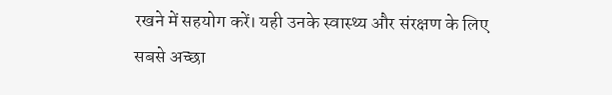रखने में सहयोग करें। यही उनके स्वास्थ्य और संरक्षण के लिए सबसे अच्छा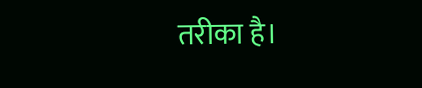तरीका है।